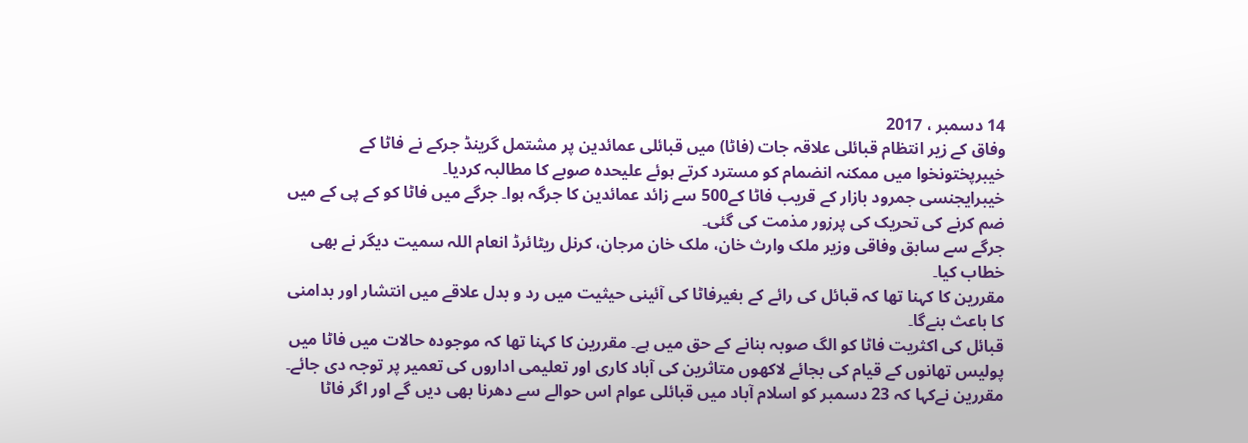14 دسمبر ، 2017
وفاق کے زیر انتظام قبائلی علاقہ جات (فاٹا) میں قبائلی عمائدین پر مشتمل گرینڈ جرکے نے فاٹا کے خیبرپختونخوا میں ممکنہ انضمام کو مسترد کرتے ہوئے علیحدہ صوبے کا مطالبہ کردیا۔
خیبرایجنسی جمرود بازار کے قریب فاٹا کے500 سے زائد عمائدین کا جرگہ ہوا۔ جرگے میں فاٹا کو کے پی کے میں ضم کرنے کی تحریک کی پرزور مذمت کی گئی۔
جرگے سے سابق وفاقی وزیر ملک وارث خان، ملک خان مرجان، کرنل ریٹائرڈ انعام اللہ سمیت دیگر نے بھی خطاب کیا۔
مقررین کا کہنا تها کہ قبائل کی رائے کے بغیرفاٹا کی آئینی حیثیت میں رد و بدل علاقے میں انتشار اور بدامنی کا باعث بنےگا۔
قبائل کی اکثریت فاٹا کو الگ صوبہ بنانے کے حق میں ہے۔ مقررین کا کہنا تها کہ موجودہ حالات میں فاٹا میں پولیس تهانوں کے قیام کی بجائے لاکهوں متاثرین کی آباد کاری اور تعلیمی اداروں کی تعمیر پر توجہ دی جائے۔
مقررین نےکہا کہ 23 دسمبر کو اسلام آباد میں قبائلی عوام اس حوالے سے دھرنا بھی دیں گے اور اگر فاٹا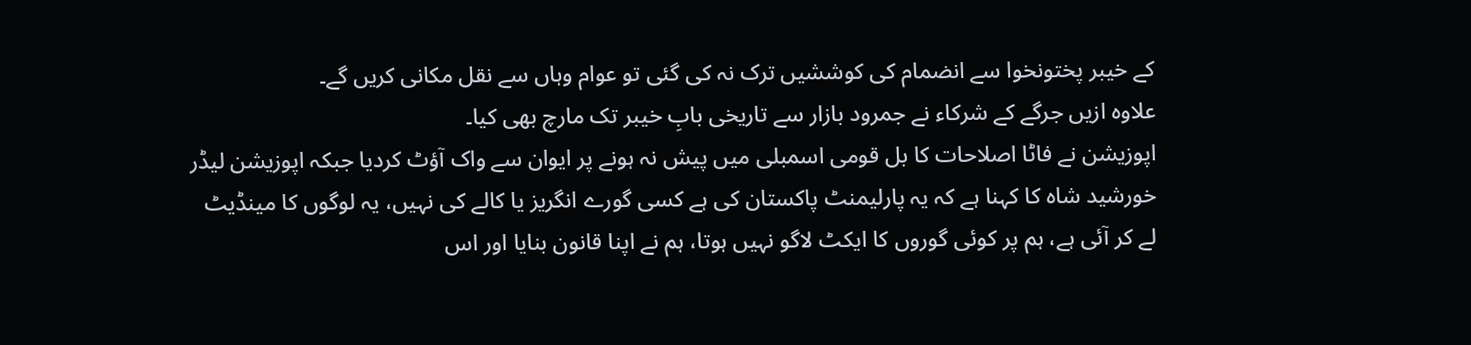کے خیبر پختونخوا سے انضمام کی کوششیں ترک نہ کی گئی تو عوام وہاں سے نقل مکانی کریں گے۔
علاوہ ازیں جرگے کے شرکاء نے جمرود بازار سے تاریخی بابِ خیبر تک مارچ بھی کیا۔
اپوزیشن نے فاٹا اصلاحات کا بل قومی اسمبلی میں پیش نہ ہونے پر ایوان سے واک آؤٹ کردیا جبکہ اپوزیشن لیڈر خورشید شاہ کا کہنا ہے کہ یہ پارلیمنٹ پاکستان کی ہے کسی گورے انگریز یا کالے کی نہیں، یہ لوگوں کا مینڈیٹ لے کر آئی ہے، ہم پر کوئی گوروں کا ایکٹ لاگو نہیں ہوتا، ہم نے اپنا قانون بنایا اور اس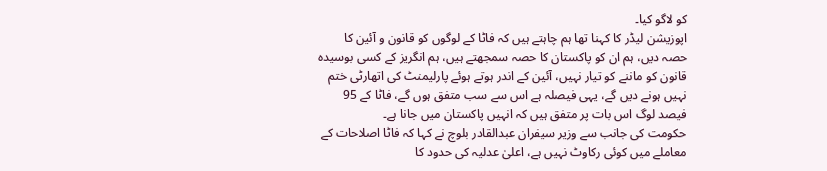کو لاگو کیا۔
اپوزیشن لیڈر کا کہنا تھا ہم چاہتے ہیں کہ فاٹا کے لوگوں کو قانون و آئین کا حصہ دیں، ہم ان کو پاکستان کا حصہ سمجھتے ہیں، ہم انگریز کے کسی بوسیدہ قانون کو ماننے کو تیار نہیں، آئین کے اندر ہوتے ہوئے پارلیمنٹ کی اتھارٹی ختم نہیں ہونے دیں گے، یہی فیصلہ ہے اس سے سب متفق ہوں گے، فاٹا کے 95 فیصد لوگ اس بات پر متفق ہیں کہ انہیں پاکستان میں جانا ہے۔
حکومت کی جانب سے وزیر سیفران عبدالقادر بلوچ نے کہا کہ فاٹا اصلاحات کے معاملے میں کوئی رکاوٹ نہیں ہے، اعلیٰ عدلیہ کی حدود کا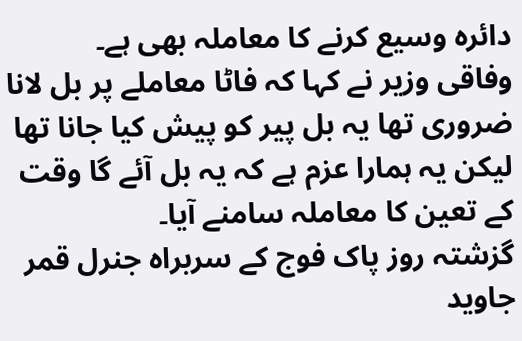دائرہ وسیع کرنے کا معاملہ بھی ہے۔
وفاقی وزیر نے کہا کہ فاٹا معاملے پر بل لانا ضروری تھا یہ بل پیر کو پیش کیا جانا تھا لیکن یہ ہمارا عزم ہے کہ یہ بل آئے گا وقت کے تعین کا معاملہ سامنے آیا۔
گزشتہ روز پاک فوج کے سربراہ جنرل قمر جاوید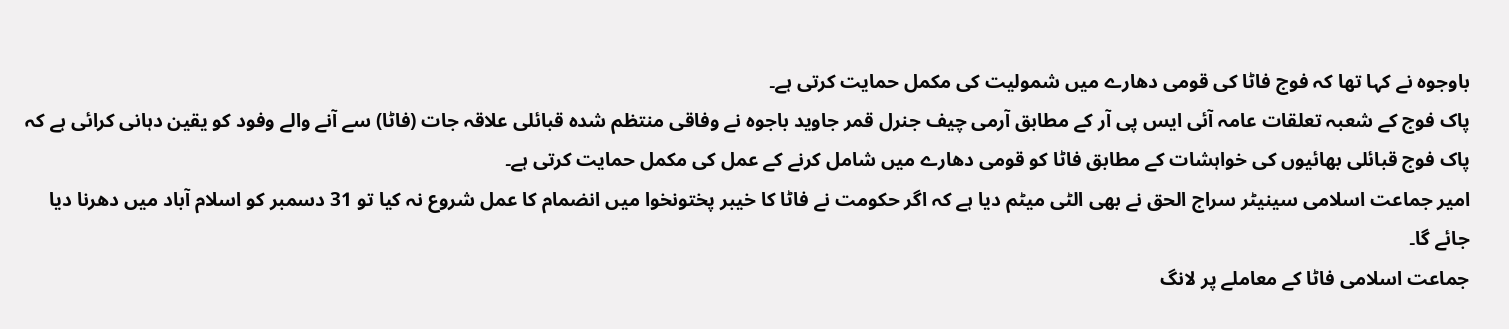باوجوہ نے کہا تھا کہ فوج فاٹا کی قومی دھارے میں شمولیت کی مکمل حمایت کرتی ہے۔
پاک فوج کے شعبہ تعلقات عامہ آئی ایس پی آر کے مطابق آرمی چیف جنرل قمر جاوید باجوہ نے وفاقی منتظم شدہ قبائلی علاقہ جات (فاٹا) سے آنے والے وفود کو یقین دہانی کرائی ہے کہ پاک فوج قبائلی بھائیوں کی خواہشات کے مطابق فاٹا کو قومی دھارے میں شامل کرنے کے عمل کی مکمل حمایت کرتی ہے۔
امیر جماعت اسلامی سینیٹر سراج الحق نے بھی الٹی میٹم دیا ہے کہ اگر حکومت نے فاٹا کا خیبر پختونخوا میں انضمام کا عمل شروع نہ کیا تو 31 دسمبر کو اسلام آباد میں دھرنا دیا جائے گا۔
جماعت اسلامی فاٹا کے معاملے پر لانگ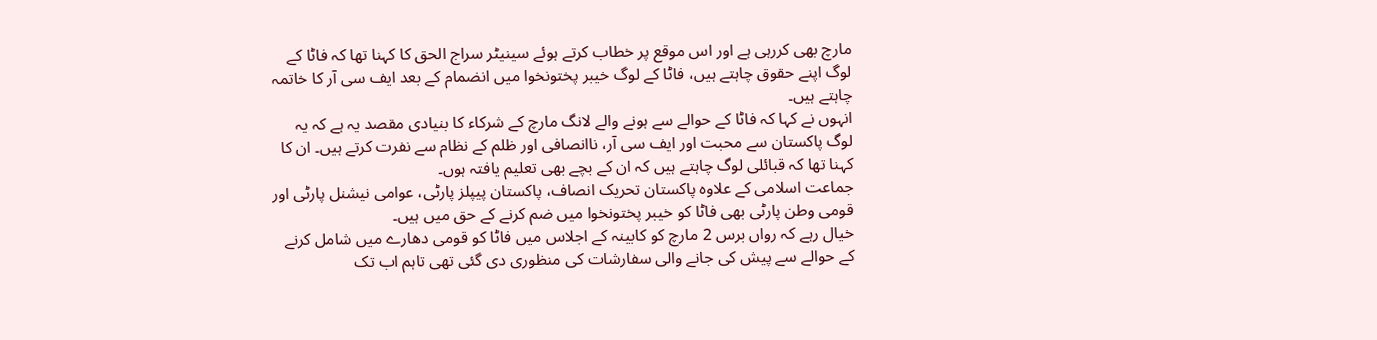مارچ بھی کررہی ہے اور اس موقع پر خطاب کرتے ہوئے سینیٹر سراج الحق کا کہنا تھا کہ فاٹا کے لوگ اپنے حقوق چاہتے ہیں، فاٹا کے لوگ خیبر پختونخوا میں انضمام کے بعد ایف سی آر کا خاتمہ چاہتے ہیں۔
انہوں نے کہا کہ فاٹا کے حوالے سے ہونے والے لانگ مارچ کے شرکاء کا بنیادی مقصد یہ ہے کہ یہ لوگ پاکستان سے محبت اور ایف سی آر، ناانصافی اور ظلم کے نظام سے نفرت کرتے ہیں۔ ان کا کہنا تھا کہ قبائلی لوگ چاہتے ہیں کہ ان کے بچے بھی تعلیم یافتہ ہوں۔
جماعت اسلامی کے علاوہ پاکستان تحریک انصاف، پاکستان پیپلز پارٹی، عوامی نیشنل پارٹی اور قومی وطن پارٹی بھی فاٹا کو خیبر پختونخوا میں ضم کرنے کے حق میں ہیں۔
خیال رہے کہ رواں برس 2 مارچ کو کابینہ کے اجلاس میں فاٹا کو قومی دھارے میں شامل کرنے کے حوالے سے پیش کی جانے والی سفارشات کی منظوری دی گئی تھی تاہم اب تک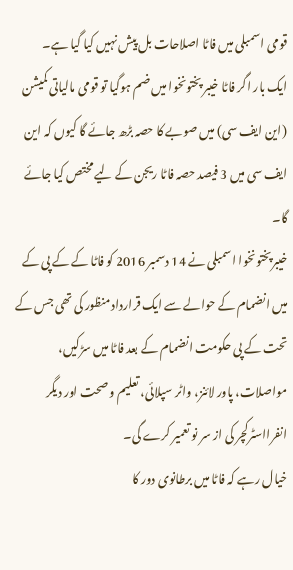قومی اسمبلی میں فاٹا اصلاحات بل پیش نہیں کیا گیا ہے۔
ایک بار اگر فاٹا خیبر پختونخوا میں ضم ہوگیا تو قومی مالیاتی کمیشن (این ایف سی) میں صوبے کا حصہ بڑھ جائے گا کیوں کہ این ایف سی میں 3 فیصد حصہ فاٹا ریجن کے لیے مختص کیا جائے گا۔
خیبرپختونخوا اسمبلی نے 14 دسمبر 2016 کو فاٹا کے کے پی کے میں انضمام کے حوالے سے ایک قرارداد منظور کی تھی جس کے تحت کے پی حکومت انضمام کے بعد فاٹا میں سڑکیں، مواصلات، پاور لائنز، واٹر سپلائی، تعلیم و صحت اور دیگر انفرااسٹرکچر کی از سر نو تعمیر کرے گی۔
خیال رہے کہ فاٹا میں برطانوی دور کا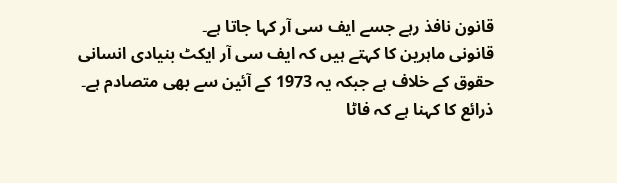قانون نافذ رہے جسے ایف سی آر کہا جاتا ہے۔
قانونی ماہرین کا کہتے ہیں کہ ایف سی آر ایکٹ بنیادی انسانی حقوق کے خلاف ہے جبکہ یہ 1973 کے آئین سے بھی متصادم ہے۔
ذرائع کا کہنا ہے کہ فاٹا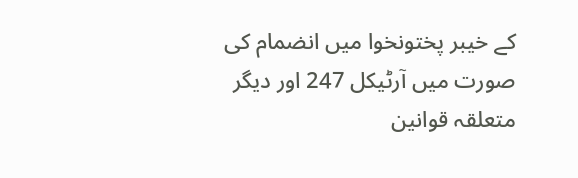کے خیبر پختونخوا میں انضمام کی صورت میں آرٹیکل 247 اور دیگر متعلقہ قوانین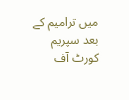میں ترامیم کے بعد سپریم کورٹ آف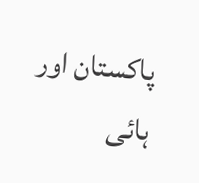پاکستان اور ہائی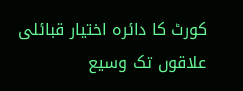کورٹ کا دائرہ اختیار قبائلی علاقوں تک وسیع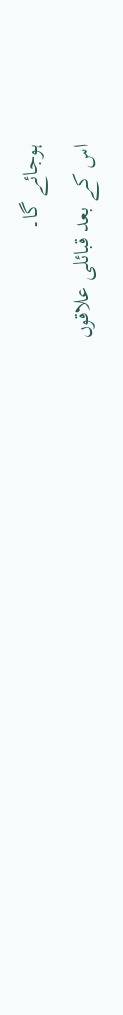ہوجائے گا۔
اس کے بعد قبائلی علاقوں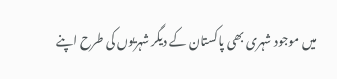میں موجود شہری بھی پاکستان کے دیگر شہریوں کی طرح اپنے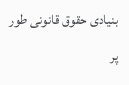بنیادی حقوق قانونی طور پر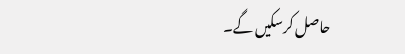حاصل کرسکیں گے۔